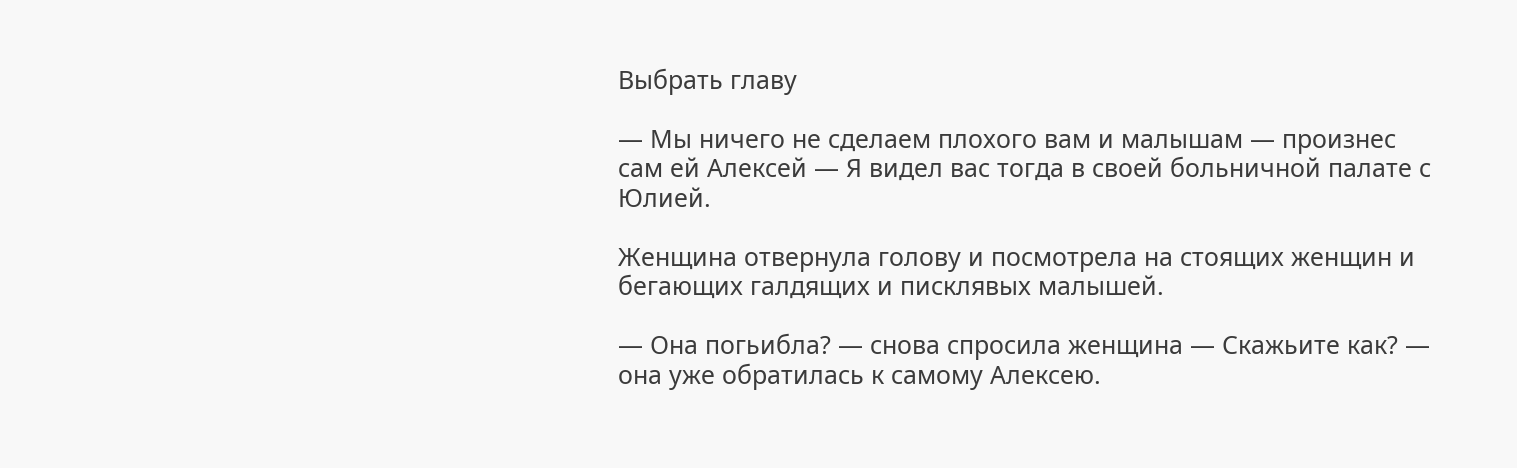Выбрать главу

— Мы ничего не сделаем плохого вам и малышам — произнес сам ей Алексей — Я видел вас тогда в своей больничной палате с Юлией.

Женщина отвернула голову и посмотрела на стоящих женщин и бегающих галдящих и писклявых малышей.

— Она погьибла? — снова спросила женщина — Скажьите как? — она уже обратилась к самому Алексею.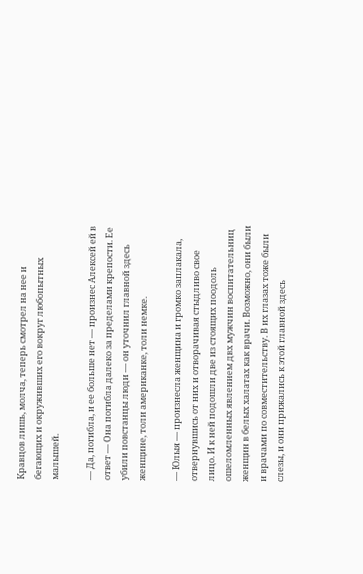Кравцов лишь, молча, теперь смотрел на нее и бегающих и окруживших его вокруг любопытных малышей.

— Да, погибла, и ее больше нет — произнес Алексей ей в ответ — Она погибла далеко за пределами крепости. Ее убили повстанцы люди — он уточнил главной здесь женщине, толи американке, толи немке.

— Юлыя — произнесла женщина и громко заплакала, отвернувшись от них и отворачивая стыдливо свое лицо. И к ней подошли две из стоящих поодоль ошеломленных явлением двх мужчин воспитательниц женщин в белых халатах как врачи. Возможно, они были и врачами по совместительству. В их глазах тоже были слезы, и они прижались к этой главной здесь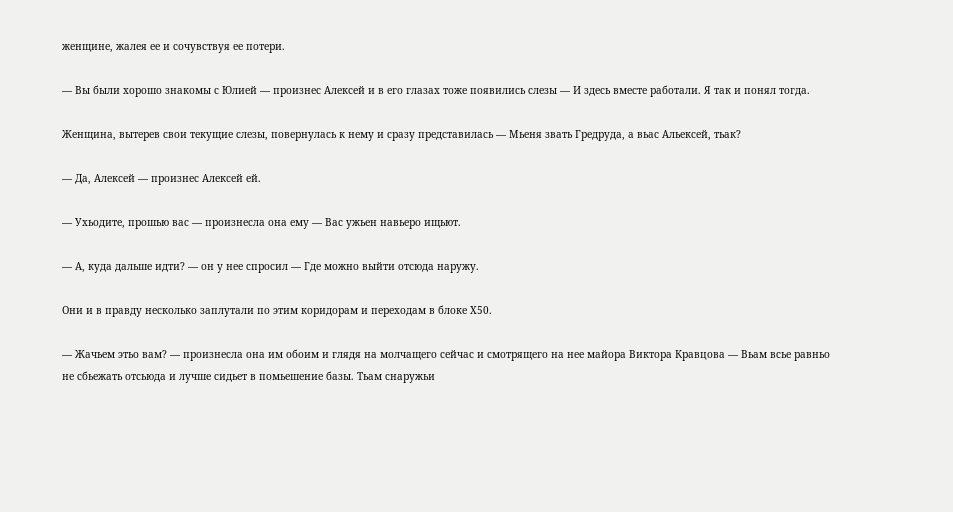женщине, жалея ее и сочувствуя ее потери.

— Вы были хорошо знакомы с Юлией — произнес Алексей и в его глазах тоже появились слезы — И здесь вместе работали. Я так и понял тогда.

Женщина, вытерев свои текущие слезы, повернулась к нему и сразу представилась — Мьеня звать Гредруда, а вьас Альексей, тьак?

— Да, Алексей — произнес Алексей ей.

— Ухьодите, прошью вас — произнесла она ему — Вас ужьен навьеро ищьют.

— А, куда дальше идти? — он у нее спросил — Где можно выйти отсюда наружу.

Они и в правду несколько заплутали по этим коридорам и переходам в блоке Х50.

— Жачьем этьо вам? — произнесла она им обоим и глядя на молчащего сейчас и смотрящего на нее майора Виктора Кравцова — Вьам всье равньо не сбьежать отсьюда и лучше сидьет в помьешение базы. Тьам снаружьи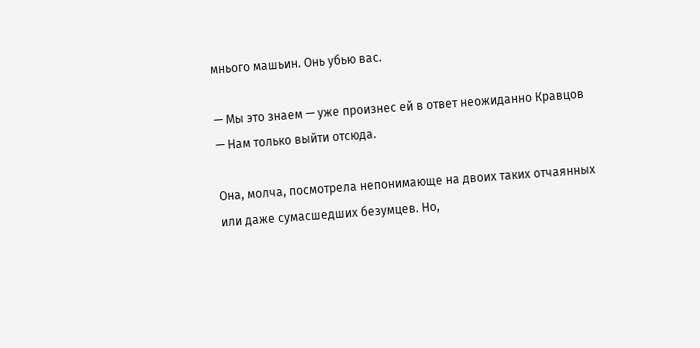мнього машьин. Онь убью вас.

— Мы это знаем — уже произнес ей в ответ неожиданно Кравцов — Нам только выйти отсюда.

Она, молча, посмотрела непонимающе на двоих таких отчаянных или даже сумасшедших безумцев. Но,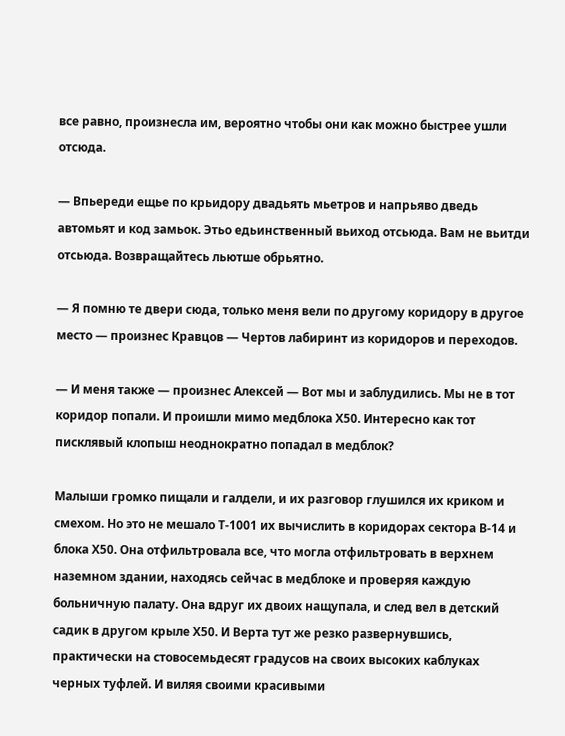все равно, произнесла им, вероятно чтобы они как можно быстрее ушли отсюда.

— Впьереди ещье по крьидору двадьять мьетров и напрьяво дведь автомьят и код замьок. Этьо едьинственный вьиход отсьюда. Вам не вьитди отсьюда. Возвращайтесь льютше обрьятно.

— Я помню те двери сюда, только меня вели по другому коридору в другое место — произнес Кравцов — Чертов лабиринт из коридоров и переходов.

— И меня также — произнес Алексей — Вот мы и заблудились. Мы не в тот коридор попали. И проишли мимо медблока Х50. Интересно как тот писклявый клопыш неоднократно попадал в медблок?

Малыши громко пищали и галдели, и их разговор глушился их криком и смехом. Но это не мешало Т-1001 их вычислить в коридорах сектора В-14 и блока Х50. Она отфильтровала все, что могла отфильтровать в верхнем наземном здании, находясь сейчас в медблоке и проверяя каждую больничную палату. Она вдруг их двоих нащупала, и след вел в детский садик в другом крыле Х50. И Верта тут же резко развернувшись, практически на стовосемьдесят градусов на своих высоких каблуках черных туфлей. И виляя своими красивыми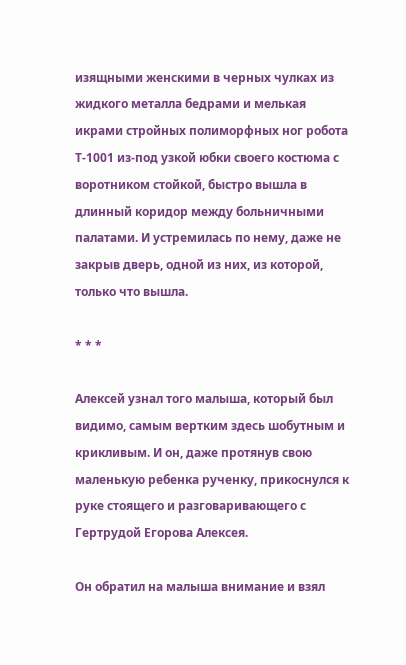изящными женскими в черных чулках из жидкого металла бедрами и мелькая икрами стройных полиморфных ног робота Т-1001 из-под узкой юбки своего костюма с воротником стойкой, быстро вышла в длинный коридор между больничными палатами. И устремилась по нему, даже не закрыв дверь, одной из них, из которой, только что вышла.

* * *

Алексей узнал того малыша, который был видимо, самым вертким здесь шобутным и крикливым. И он, даже протянув свою маленькую ребенка рученку, прикоснулся к руке стоящего и разговаривающего с Гертрудой Егорова Алексея.

Он обратил на малыша внимание и взял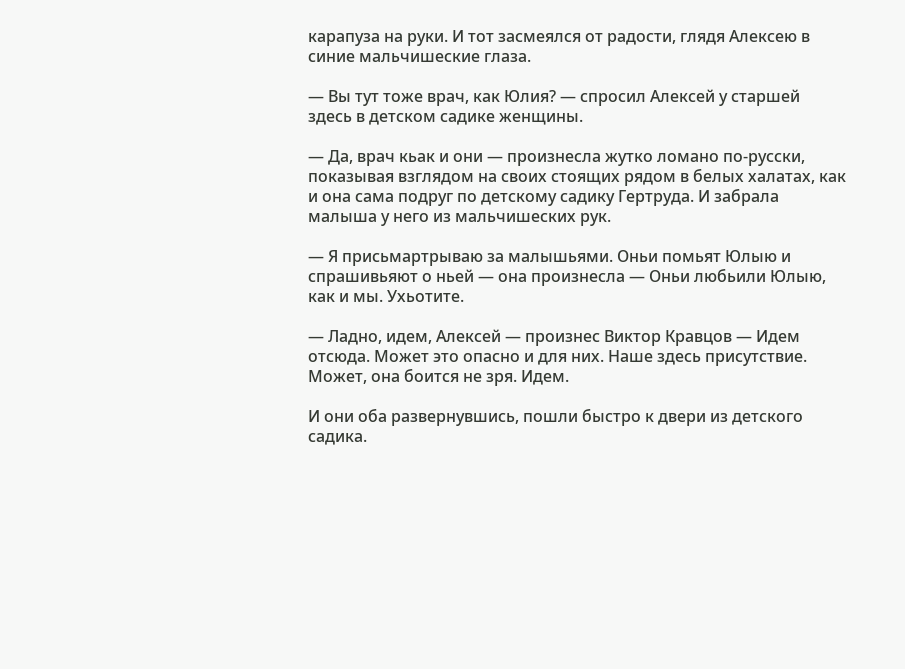карапуза на руки. И тот засмеялся от радости, глядя Алексею в синие мальчишеские глаза.

— Вы тут тоже врач, как Юлия? — спросил Алексей у старшей здесь в детском садике женщины.

— Да, врач кьак и они — произнесла жутко ломано по-русски, показывая взглядом на своих стоящих рядом в белых халатах, как и она сама подруг по детскому садику Гертруда. И забрала малыша у него из мальчишеских рук.

— Я присьмартрываю за малышьями. Оньи помьят Юлыю и спрашивьяют о ньей — она произнесла — Оньи любьили Юлыю, как и мы. Ухьотите.

— Ладно, идем, Алексей — произнес Виктор Кравцов — Идем отсюда. Может это опасно и для них. Наше здесь присутствие. Может, она боится не зря. Идем.

И они оба развернувшись, пошли быстро к двери из детского садика.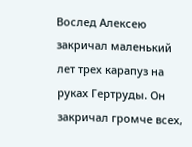Вослед Алексею закричал маленький лет трех карапуз на руках Гертруды. Он закричал громче всех,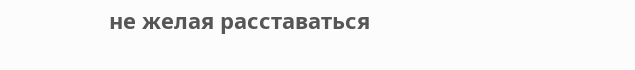не желая расставаться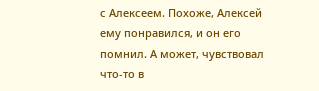с Алексеем. Похоже, Алексей ему понравился, и он его помнил. А может, чувствовал что-то в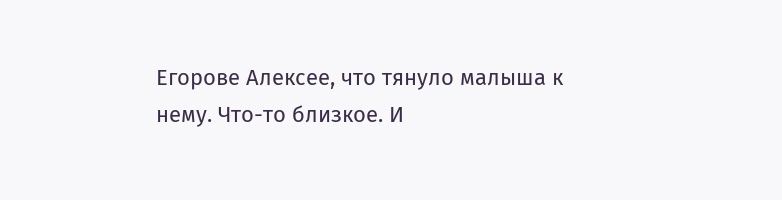Егорове Алексее, что тянуло малыша к нему. Что-то близкое. И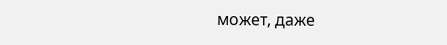может, даже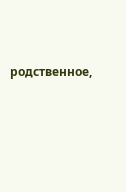родственное,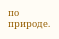по природе.